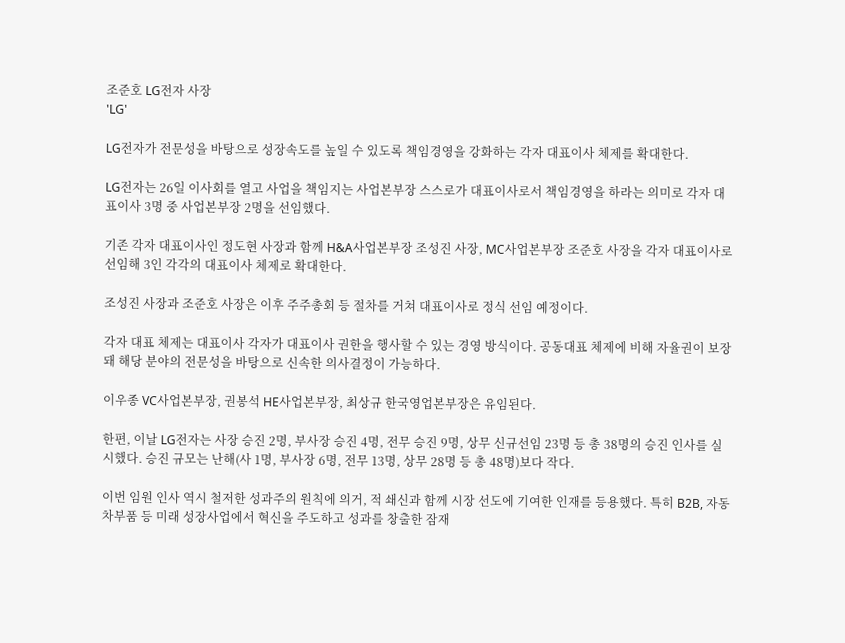조준호 LG전자 사장
'LG'

LG전자가 전문성을 바탕으로 성장속도를 높일 수 있도록 책임경영을 강화하는 각자 대표이사 체제를 확대한다.

LG전자는 26일 이사회를 열고 사업을 책임지는 사업본부장 스스로가 대표이사로서 책임경영을 하라는 의미로 각자 대표이사 3명 중 사업본부장 2명을 선임했다.

기존 각자 대표이사인 정도현 사장과 함께 H&A사업본부장 조성진 사장, MC사업본부장 조준호 사장을 각자 대표이사로 선임해 3인 각각의 대표이사 체제로 확대한다.

조성진 사장과 조준호 사장은 이후 주주총회 등 절차를 거쳐 대표이사로 정식 선임 예정이다.

각자 대표 체제는 대표이사 각자가 대표이사 권한을 행사할 수 있는 경영 방식이다. 공동대표 체제에 비해 자율권이 보장돼 해당 분야의 전문성을 바탕으로 신속한 의사결정이 가능하다.

이우종 VC사업본부장, 권봉석 HE사업본부장, 최상규 한국영업본부장은 유임된다.

한편, 이날 LG전자는 사장 승진 2명, 부사장 승진 4명, 전무 승진 9명, 상무 신규선임 23명 등 총 38명의 승진 인사를 실시했다. 승진 규모는 난해(사 1명, 부사장 6명, 전무 13명, 상무 28명 등 총 48명)보다 작다.

이번 임원 인사 역시 철저한 성과주의 원칙에 의거, 적 쇄신과 함께 시장 선도에 기여한 인재를 등용했다. 특히 B2B, 자동차부품 등 미래 성장사업에서 혁신을 주도하고 성과를 창출한 잠재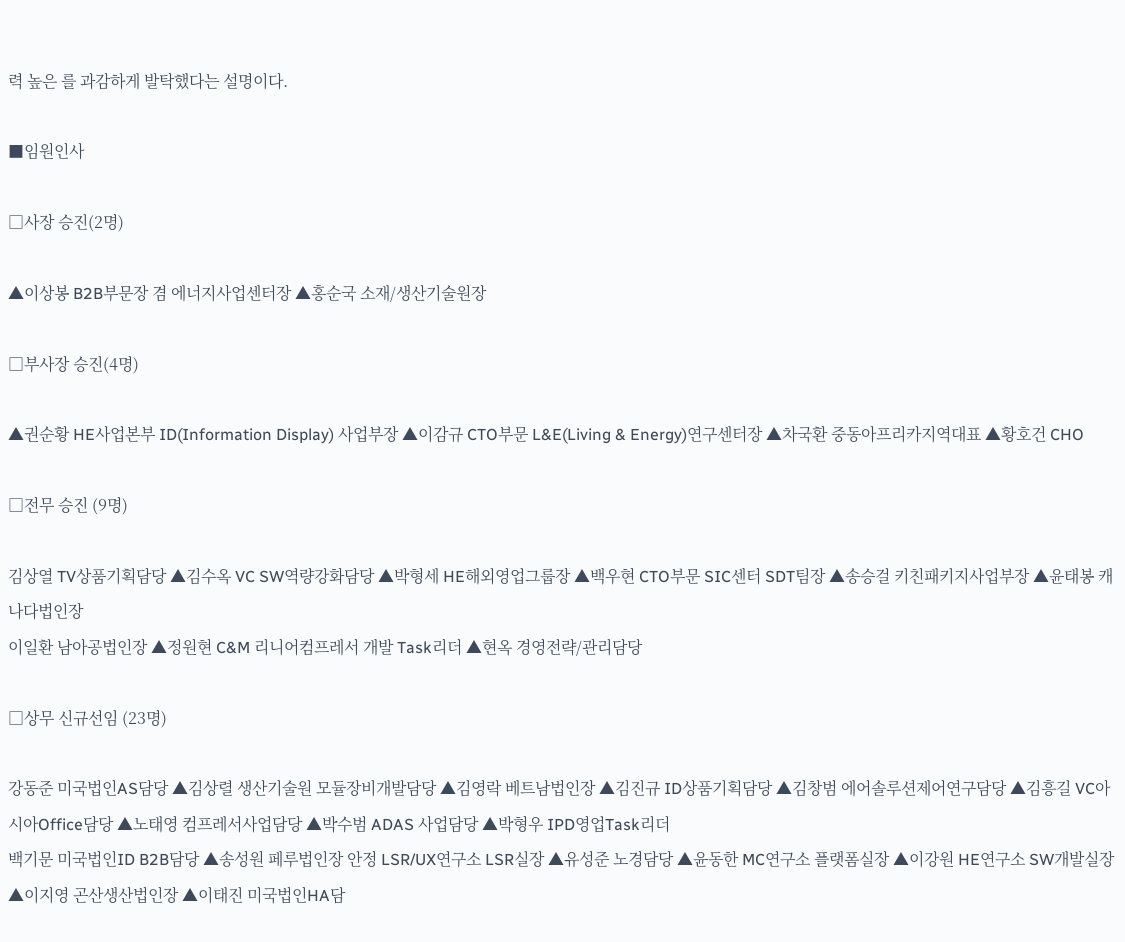력 높은 를 과감하게 발탁했다는 설명이다.

■임원인사

□사장 승진(2명)

▲이상봉 B2B부문장 겸 에너지사업센터장 ▲홍순국 소재/생산기술원장

□부사장 승진(4명)

▲권순황 HE사업본부 ID(Information Display) 사업부장 ▲이감규 CTO부문 L&E(Living & Energy)연구센터장 ▲차국환 중동아프리카지역대표 ▲황호건 CHO

□전무 승진 (9명)

김상열 TV상품기획담당 ▲김수옥 VC SW역량강화담당 ▲박형세 HE해외영업그룹장 ▲백우현 CTO부문 SIC센터 SDT팀장 ▲송승걸 키친패키지사업부장 ▲윤태봉 캐나다법인장
이일환 남아공법인장 ▲정원현 C&M 리니어컴프레서 개발 Task리더 ▲현옥 경영전략/관리담당

□상무 신규선임 (23명)

강동준 미국법인AS담당 ▲김상렬 생산기술원 모듈장비개발담당 ▲김영락 베트남법인장 ▲김진규 ID상품기획담당 ▲김창범 에어솔루션제어연구담당 ▲김흥길 VC아시아Office담당 ▲노태영 컴프레서사업담당 ▲박수범 ADAS 사업담당 ▲박형우 IPD영업Task리더
백기문 미국법인ID B2B담당 ▲송성원 페루법인장 안정 LSR/UX연구소 LSR실장 ▲유성준 노경담당 ▲윤동한 MC연구소 플랫폼실장 ▲이강원 HE연구소 SW개발실장 ▲이지영 곤산생산법인장 ▲이태진 미국법인HA담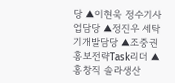당 ▲이현욱 정수기사업담당 ▲정진우 세탁기개발담당 ▲조중권 홍보전략Task리더 ▲홍창직 솔라생산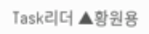Task리더 ▲황원용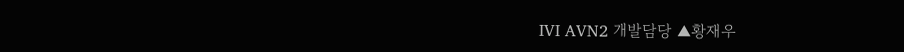IVI AVN2 개발담당 ▲황재우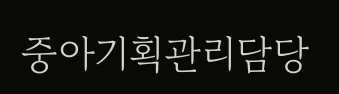중아기획관리담당